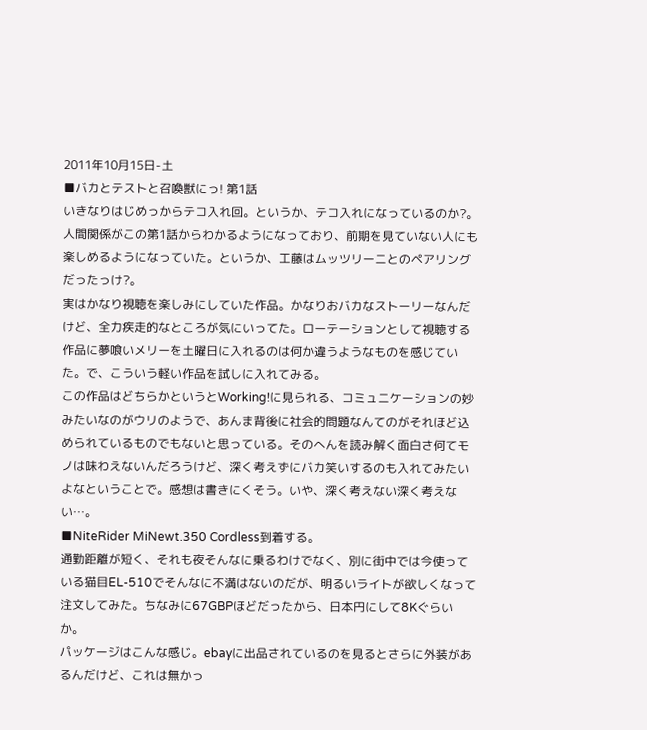2011年10月15日-土
■バカとテストと召喚獣にっ! 第1話
いきなりはじめっからテコ入れ回。というか、テコ入れになっているのか?。人間関係がこの第1話からわかるようになっており、前期を見ていない人にも楽しめるようになっていた。というか、工藤はムッツリーニとのペアリングだったっけ?。
実はかなり視聴を楽しみにしていた作品。かなりおバカなストーリーなんだけど、全力疾走的なところが気にいってた。ローテーションとして視聴する作品に夢喰いメリーを土曜日に入れるのは何か違うようなものを感じていた。で、こういう軽い作品を試しに入れてみる。
この作品はどちらかというとWorking!に見られる、コミュニケーションの妙みたいなのがウリのようで、あんま背後に社会的問題なんてのがそれほど込められているものでもないと思っている。そのへんを読み解く面白さ何てモノは味わえないんだろうけど、深く考えずにバカ笑いするのも入れてみたいよなということで。感想は書きにくそう。いや、深く考えない深く考えない…。
■NiteRider MiNewt.350 Cordless到着する。
通勤距離が短く、それも夜そんなに乗るわけでなく、別に街中では今使っている猫目EL-510でそんなに不満はないのだが、明るいライトが欲しくなって注文してみた。ちなみに67GBPほどだったから、日本円にして8Kぐらいか。
パッケージはこんな感じ。ebayに出品されているのを見るとさらに外装があるんだけど、これは無かっ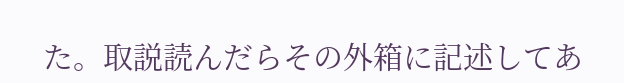た。取説読んだらその外箱に記述してあ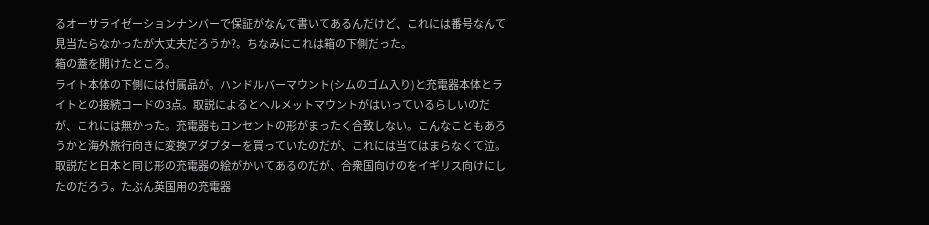るオーサライゼーションナンバーで保証がなんて書いてあるんだけど、これには番号なんて見当たらなかったが大丈夫だろうか?。ちなみにこれは箱の下側だった。
箱の蓋を開けたところ。
ライト本体の下側には付属品が。ハンドルバーマウント(シムのゴム入り)と充電器本体とライトとの接続コードの3点。取説によるとヘルメットマウントがはいっているらしいのだが、これには無かった。充電器もコンセントの形がまったく合致しない。こんなこともあろうかと海外旅行向きに変換アダプターを買っていたのだが、これには当てはまらなくて泣。取説だと日本と同じ形の充電器の絵がかいてあるのだが、合衆国向けのをイギリス向けにしたのだろう。たぶん英国用の充電器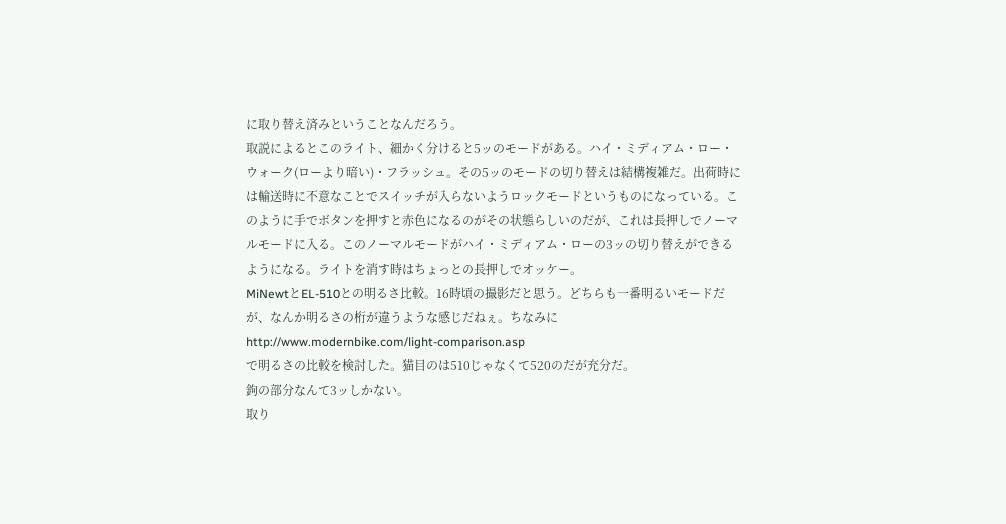に取り替え済みということなんだろう。
取説によるとこのライト、細かく分けると5ッのモードがある。ハイ・ミディアム・ロー・ウォーク(ローより暗い)・フラッシュ。その5ッのモードの切り替えは結構複雑だ。出荷時には輸送時に不意なことでスイッチが入らないようロックモードというものになっている。このように手でボタンを押すと赤色になるのがその状態らしいのだが、これは長押しでノーマルモードに入る。このノーマルモードがハイ・ミディアム・ローの3ッの切り替えができるようになる。ライトを消す時はちょっとの長押しでオッケー。
MiNewtとEL-510との明るさ比較。16時頃の撮影だと思う。どちらも一番明るいモードだが、なんか明るさの桁が違うような感じだねぇ。ちなみに
http://www.modernbike.com/light-comparison.asp
で明るさの比較を検討した。猫目のは510じゃなくて520のだが充分だ。
鉤の部分なんて3ッしかない。
取り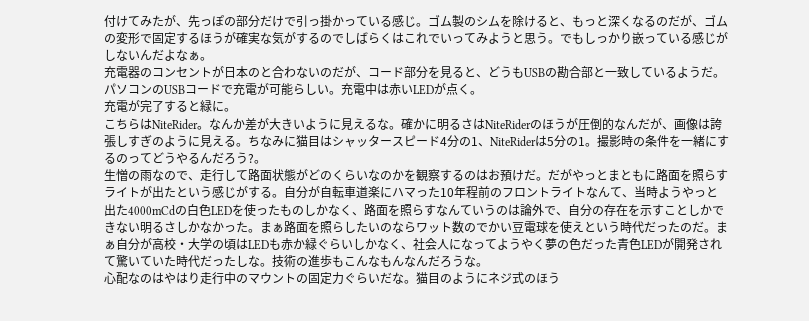付けてみたが、先っぽの部分だけで引っ掛かっている感じ。ゴム製のシムを除けると、もっと深くなるのだが、ゴムの変形で固定するほうが確実な気がするのでしばらくはこれでいってみようと思う。でもしっかり嵌っている感じがしないんだよなぁ。
充電器のコンセントが日本のと合わないのだが、コード部分を見ると、どうもUSBの勘合部と一致しているようだ。
パソコンのUSBコードで充電が可能らしい。充電中は赤いLEDが点く。
充電が完了すると緑に。
こちらはNiteRider。なんか差が大きいように見えるな。確かに明るさはNiteRiderのほうが圧倒的なんだが、画像は誇張しすぎのように見える。ちなみに猫目はシャッタースピード4分の1、NiteRiderは5分の1。撮影時の条件を一緒にするのってどうやるんだろう?。
生憎の雨なので、走行して路面状態がどのくらいなのかを観察するのはお預けだ。だがやっとまともに路面を照らすライトが出たという感じがする。自分が自転車道楽にハマった10年程前のフロントライトなんて、当時ようやっと出た4000mCdの白色LEDを使ったものしかなく、路面を照らすなんていうのは論外で、自分の存在を示すことしかできない明るさしかなかった。まぁ路面を照らしたいのならワット数のでかい豆電球を使えという時代だったのだ。まぁ自分が高校・大学の頃はLEDも赤か緑ぐらいしかなく、社会人になってようやく夢の色だった青色LEDが開発されて驚いていた時代だったしな。技術の進歩もこんなもんなんだろうな。
心配なのはやはり走行中のマウントの固定力ぐらいだな。猫目のようにネジ式のほう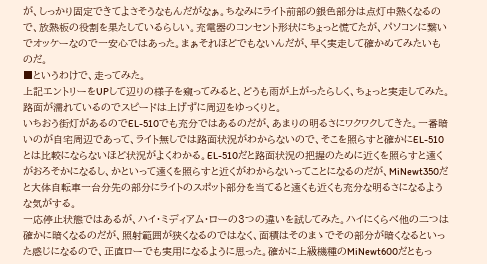が、しっかり固定できてよさそうなもんだがなぁ。ちなみにライト前部の銀色部分は点灯中熱くなるので、放熱板の役割を果たしているらしい。充電器のコンセント形状にちょっと慌てたが、パソコンに繋いでオッケーなので一安心ではあった。まぁそれほどでもないんだが、早く実走して確かめてみたいものだ。
■というわけで、走ってみた。
上記エントリーをUPして辺りの様子を窺ってみると、どうも雨が上がったらしく、ちょっと実走してみた。路面が濡れているのでスピードは上げずに周辺をゆっくりと。
いちおう街灯があるのでEL-510でも充分ではあるのだが、あまりの明るさにワクワクしてきた。一番暗いのが自宅周辺であって、ライト無しでは路面状況がわからないので、そこを照らすと確かにEL-510とは比較にならないほど状況がよくわかる。EL-510だと路面状況の把握のために近くを照らすと遠くがおろそかになるし、かといって遠くを照らすと近くがわからないってことになるのだが、MiNewt350だと大体自転車一台分先の部分にライトのスポット部分を当てると遠くも近くも充分な明るさになるような気がする。
一応停止状態ではあるが、ハイ・ミディアム・ローの3つの違いを試してみた。ハイにくらべ他の二つは確かに暗くなるのだが、照射範囲が狭くなるのではなく、面積はそのまゝでその部分が暗くなるといった感じになるので、正直ローでも実用になるように思った。確かに上級機種のMiNewt600だともっ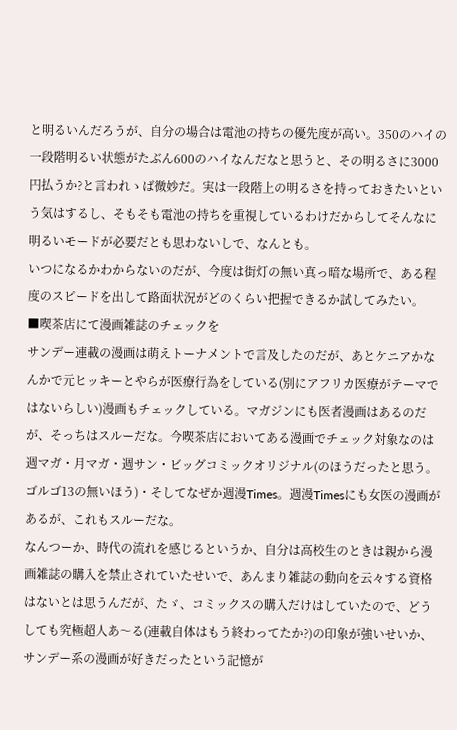と明るいんだろうが、自分の場合は電池の持ちの優先度が高い。350のハイの一段階明るい状態がたぶん600のハイなんだなと思うと、その明るさに3000円払うか?と言われゝば微妙だ。実は一段階上の明るさを持っておきたいという気はするし、そもそも電池の持ちを重視しているわけだからしてそんなに明るいモードが必要だとも思わないしで、なんとも。
いつになるかわからないのだが、今度は街灯の無い真っ暗な場所で、ある程度のスピードを出して路面状況がどのくらい把握できるか試してみたい。
■喫茶店にて漫画雑誌のチェックを
サンデー連載の漫画は萌えトーナメントで言及したのだが、あとケニアかなんかで元ヒッキーとやらが医療行為をしている(別にアフリカ医療がテーマではないらしい)漫画もチェックしている。マガジンにも医者漫画はあるのだが、そっちはスルーだな。今喫茶店においてある漫画でチェック対象なのは週マガ・月マガ・週サン・ビッグコミックオリジナル(のほうだったと思う。ゴルゴ13の無いほう)・そしてなぜか週漫Times。週漫Timesにも女医の漫画があるが、これもスルーだな。
なんつーか、時代の流れを感じるというか、自分は高校生のときは親から漫画雑誌の購入を禁止されていたせいで、あんまり雑誌の動向を云々する資格はないとは思うんだが、たゞ、コミックスの購入だけはしていたので、どうしても究極超人あ〜る(連載自体はもう終わってたか?)の印象が強いせいか、サンデー系の漫画が好きだったという記憶が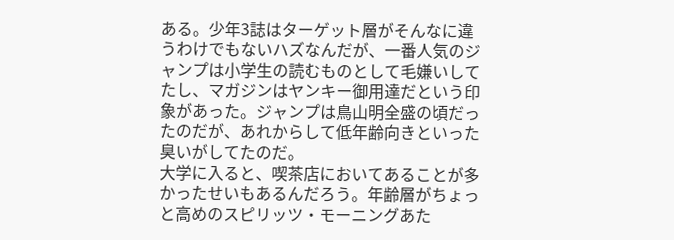ある。少年3誌はターゲット層がそんなに違うわけでもないハズなんだが、一番人気のジャンプは小学生の読むものとして毛嫌いしてたし、マガジンはヤンキー御用達だという印象があった。ジャンプは鳥山明全盛の頃だったのだが、あれからして低年齢向きといった臭いがしてたのだ。
大学に入ると、喫茶店においてあることが多かったせいもあるんだろう。年齢層がちょっと高めのスピリッツ・モーニングあた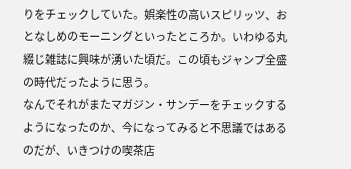りをチェックしていた。娯楽性の高いスピリッツ、おとなしめのモーニングといったところか。いわゆる丸綴じ雑誌に興味が湧いた頃だ。この頃もジャンプ全盛の時代だったように思う。
なんでそれがまたマガジン・サンデーをチェックするようになったのか、今になってみると不思議ではあるのだが、いきつけの喫茶店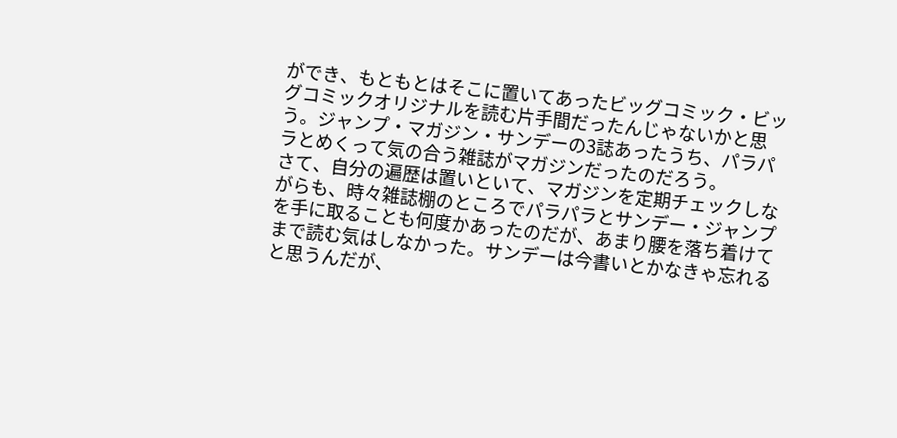ができ、もともとはそこに置いてあったビッグコミック・ビッグコミックオリジナルを読む片手間だったんじゃないかと思う。ジャンプ・マガジン・サンデーの3誌あったうち、パラパラとめくって気の合う雑誌がマガジンだったのだろう。
さて、自分の遍歴は置いといて、マガジンを定期チェックしながらも、時々雑誌棚のところでパラパラとサンデー・ジャンプを手に取ることも何度かあったのだが、あまり腰を落ち着けてまで読む気はしなかった。サンデーは今書いとかなきゃ忘れると思うんだが、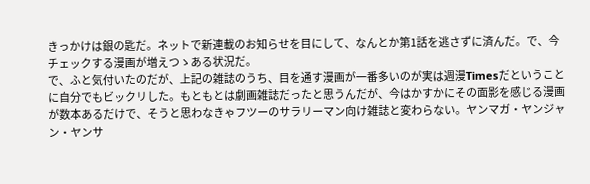きっかけは銀の匙だ。ネットで新連載のお知らせを目にして、なんとか第1話を逃さずに済んだ。で、今チェックする漫画が増えつゝある状況だ。
で、ふと気付いたのだが、上記の雑誌のうち、目を通す漫画が一番多いのが実は週漫Timesだということに自分でもビックリした。もともとは劇画雑誌だったと思うんだが、今はかすかにその面影を感じる漫画が数本あるだけで、そうと思わなきゃフツーのサラリーマン向け雑誌と変わらない。ヤンマガ・ヤンジャン・ヤンサ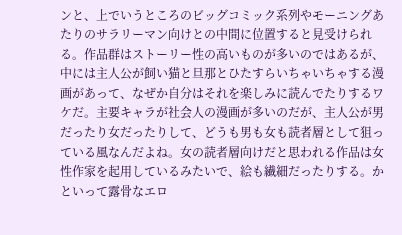ンと、上でいうところのビッグコミック系列やモーニングあたりのサラリーマン向けとの中間に位置すると見受けられる。作品群はストーリー性の高いものが多いのではあるが、中には主人公が飼い猫と旦那とひたすらいちゃいちゃする漫画があって、なぜか自分はそれを楽しみに読んでたりするワケだ。主要キャラが社会人の漫画が多いのだが、主人公が男だったり女だったりして、どうも男も女も読者層として狙っている風なんだよね。女の読者層向けだと思われる作品は女性作家を起用しているみたいで、絵も繊細だったりする。かといって露骨なエロ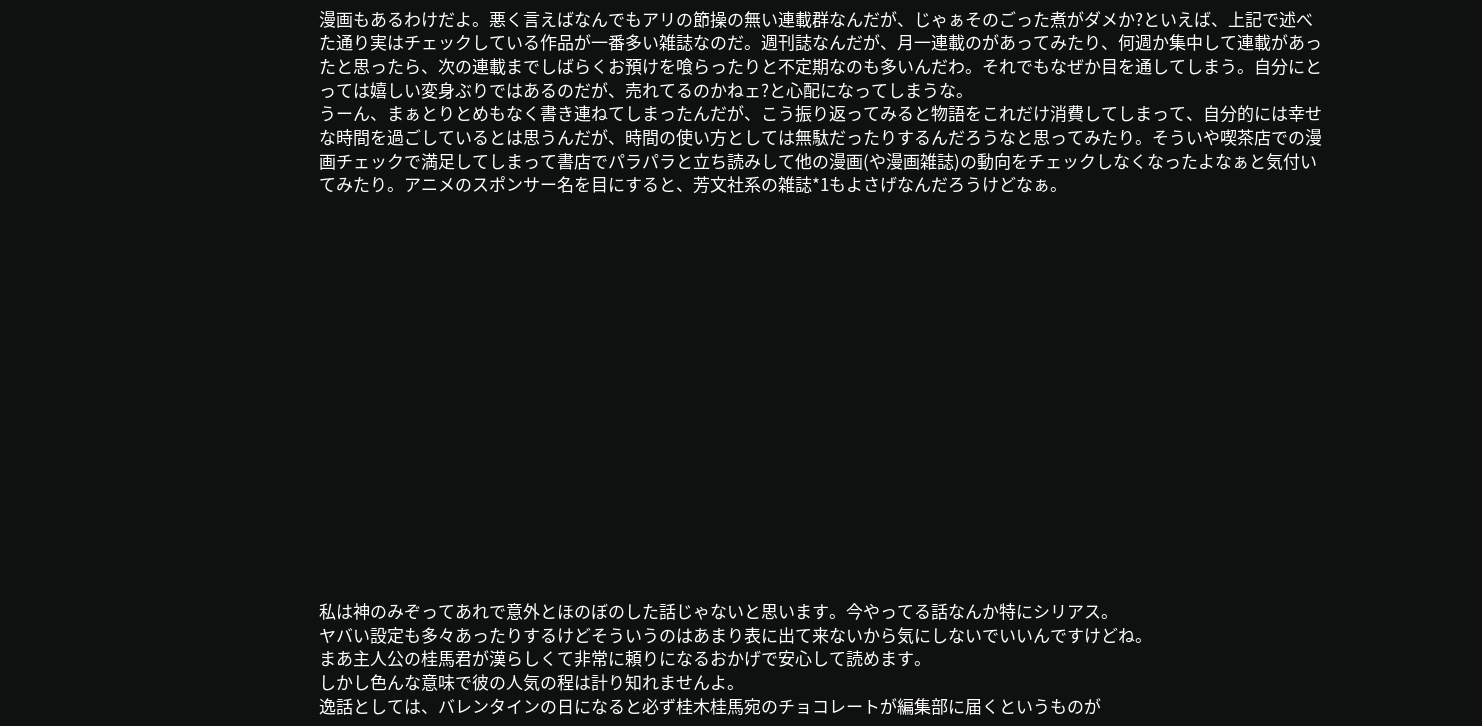漫画もあるわけだよ。悪く言えばなんでもアリの節操の無い連載群なんだが、じゃぁそのごった煮がダメか?といえば、上記で述べた通り実はチェックしている作品が一番多い雑誌なのだ。週刊誌なんだが、月一連載のがあってみたり、何週か集中して連載があったと思ったら、次の連載までしばらくお預けを喰らったりと不定期なのも多いんだわ。それでもなぜか目を通してしまう。自分にとっては嬉しい変身ぶりではあるのだが、売れてるのかねェ?と心配になってしまうな。
うーん、まぁとりとめもなく書き連ねてしまったんだが、こう振り返ってみると物語をこれだけ消費してしまって、自分的には幸せな時間を過ごしているとは思うんだが、時間の使い方としては無駄だったりするんだろうなと思ってみたり。そういや喫茶店での漫画チェックで満足してしまって書店でパラパラと立ち読みして他の漫画(や漫画雑誌)の動向をチェックしなくなったよなぁと気付いてみたり。アニメのスポンサー名を目にすると、芳文社系の雑誌*1もよさげなんだろうけどなぁ。

















私は神のみぞってあれで意外とほのぼのした話じゃないと思います。今やってる話なんか特にシリアス。
ヤバい設定も多々あったりするけどそういうのはあまり表に出て来ないから気にしないでいいんですけどね。
まあ主人公の桂馬君が漢らしくて非常に頼りになるおかげで安心して読めます。
しかし色んな意味で彼の人気の程は計り知れませんよ。
逸話としては、バレンタインの日になると必ず桂木桂馬宛のチョコレートが編集部に届くというものが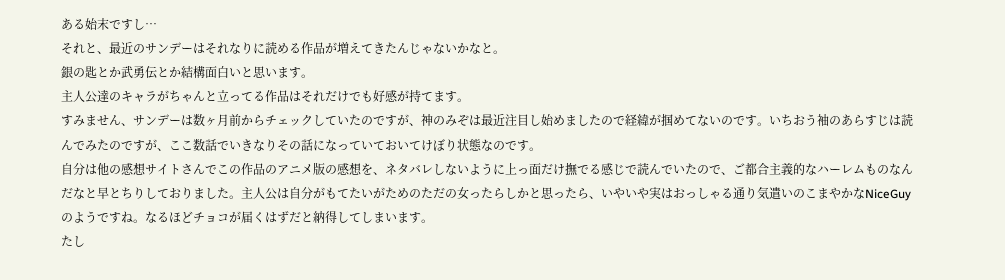ある始末ですし…
それと、最近のサンデーはそれなりに読める作品が増えてきたんじゃないかなと。
銀の匙とか武勇伝とか結構面白いと思います。
主人公達のキャラがちゃんと立ってる作品はそれだけでも好感が持てます。
すみません、サンデーは数ヶ月前からチェックしていたのですが、神のみぞは最近注目し始めましたので経緯が掴めてないのです。いちおう袖のあらすじは読んでみたのですが、ここ数話でいきなりその話になっていておいてけぼり状態なのです。
自分は他の感想サイトさんでこの作品のアニメ版の感想を、ネタバレしないように上っ面だけ撫でる感じで読んでいたので、ご都合主義的なハーレムものなんだなと早とちりしておりました。主人公は自分がもてたいがためのただの女ったらしかと思ったら、いやいや実はおっしゃる通り気遣いのこまやかなNiceGuyのようですね。なるほどチョコが届くはずだと納得してしまいます。
たし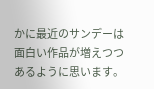かに最近のサンデーは面白い作品が増えつつあるように思います。